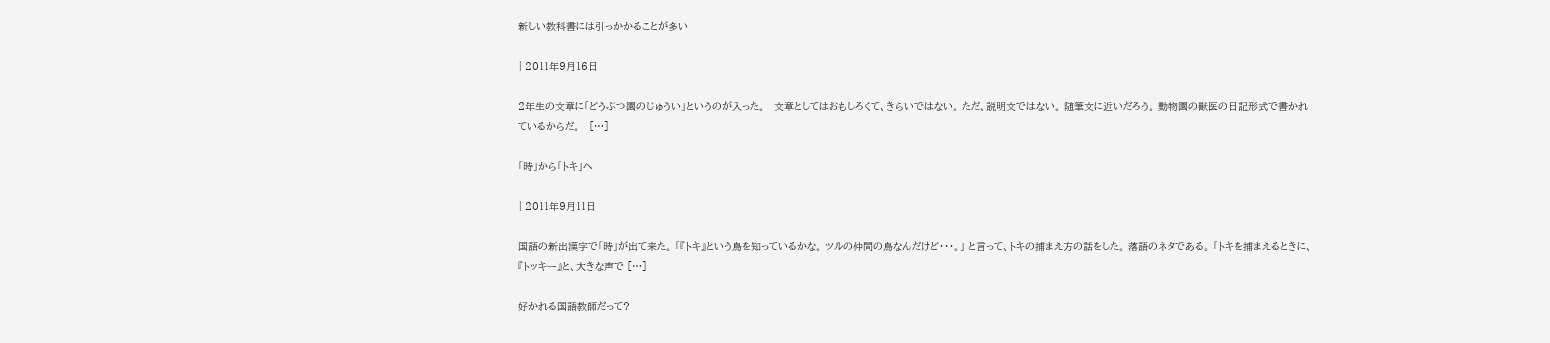新しい教科書には引っかかることが多い

| 2011年9月16日

2年生の文章に「どうぶつ園のじゅうい」というのが入った。   文章としてはおもしろくて、きらいではない。 ただ、説明文ではない。 随筆文に近いだろう。 動物園の獣医の日記形式で書かれているからだ。   […]

「時」から「トキ」へ

| 2011年9月11日

国語の新出漢字で「時」が出て来た。 「『トキ』という鳥を知っているかな。 ツルの仲間の鳥なんだけど・・・。」 と言って、トキの捕まえ方の話をした。 落語のネタである。 「トキを捕まえるときに、 『トッキー』と、大きな声で […]

好かれる国語教師だって?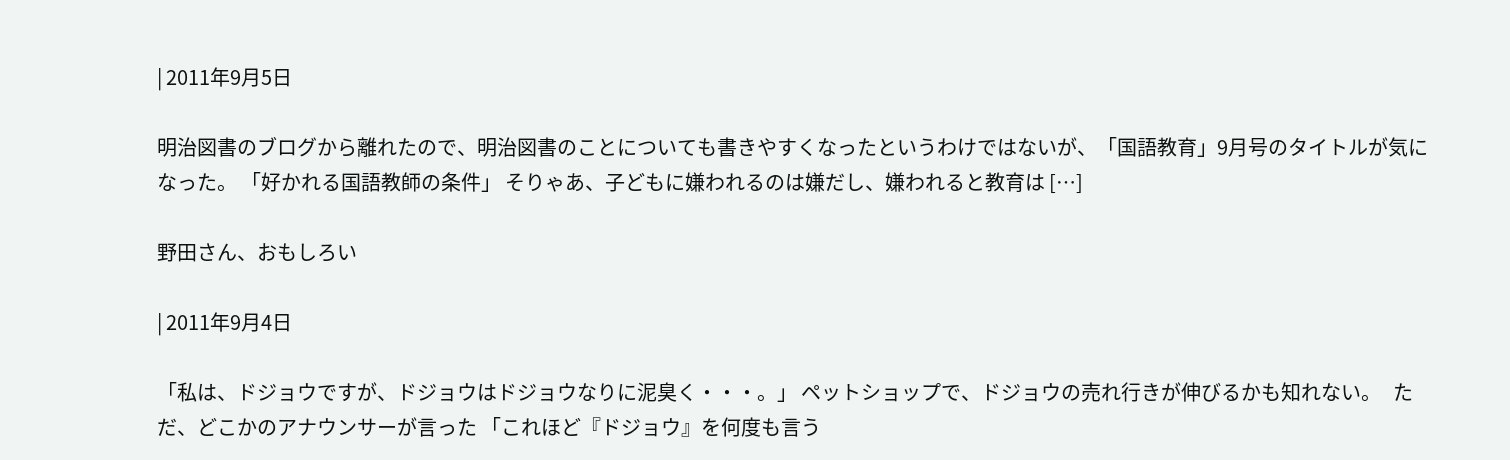| 2011年9月5日

明治図書のブログから離れたので、明治図書のことについても書きやすくなったというわけではないが、「国語教育」9月号のタイトルが気になった。 「好かれる国語教師の条件」 そりゃあ、子どもに嫌われるのは嫌だし、嫌われると教育は […]

野田さん、おもしろい

| 2011年9月4日

「私は、ドジョウですが、ドジョウはドジョウなりに泥臭く・・・。」 ペットショップで、ドジョウの売れ行きが伸びるかも知れない。   ただ、どこかのアナウンサーが言った 「これほど『ドジョウ』を何度も言う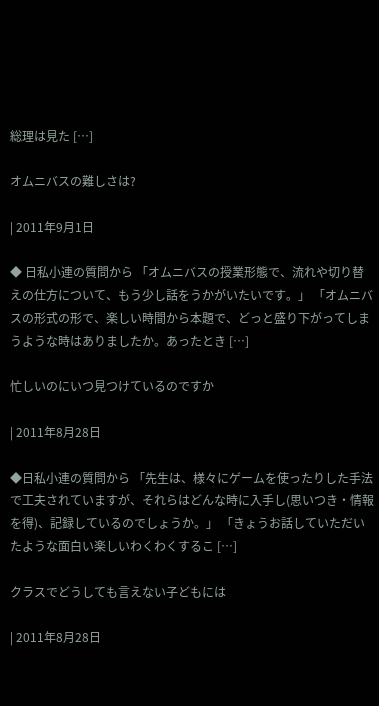総理は見た […]

オムニバスの難しさは?

| 2011年9月1日

◆ 日私小連の質問から 「オムニバスの授業形態で、流れや切り替えの仕方について、もう少し話をうかがいたいです。」 「オムニバスの形式の形で、楽しい時間から本題で、どっと盛り下がってしまうような時はありましたか。あったとき […]

忙しいのにいつ見つけているのですか

| 2011年8月28日

◆日私小連の質問から 「先生は、様々にゲームを使ったりした手法で工夫されていますが、それらはどんな時に入手し(思いつき・情報を得)、記録しているのでしょうか。」 「きょうお話していただいたような面白い楽しいわくわくするこ […]

クラスでどうしても言えない子どもには

| 2011年8月28日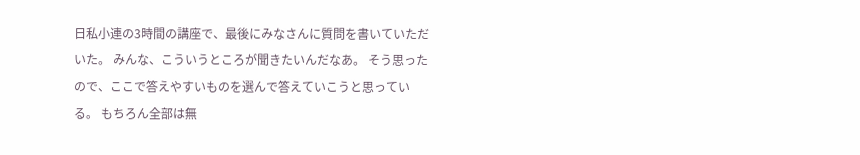日私小連の3時間の講座で、最後にみなさんに質問を書いていただいた。 みんな、こういうところが聞きたいんだなあ。 そう思ったので、ここで答えやすいものを選んで答えていこうと思っている。 もちろん全部は無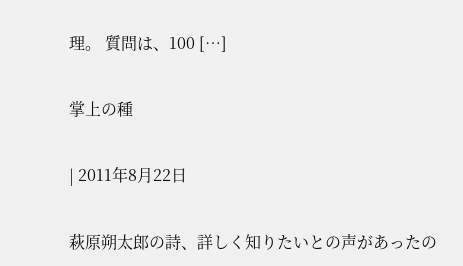理。 質問は、100 […]

掌上の種

| 2011年8月22日

萩原朔太郎の詩、詳しく知りたいとの声があったの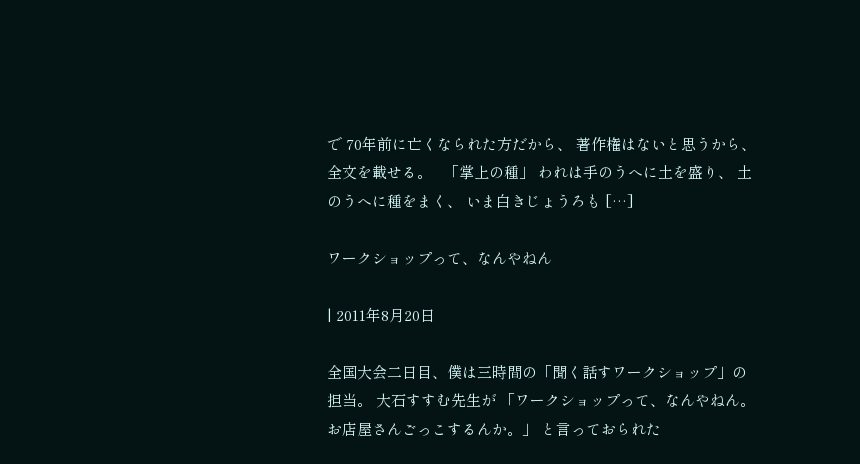で 70年前に亡くなられた方だから、 著作権はないと思うから、全文を載せる。   「掌上の種」 われは手のうへに土を盛り、 土のうへに種をまく、 いま白きじょうろも […]

ワークショップって、なんやねん

| 2011年8月20日

全国大会二日目、僕は三時間の「聞く話すワークショップ」の担当。 大石すすむ先生が 「ワークショップって、なんやねん。お店屋さんごっこするんか。」 と言っておられた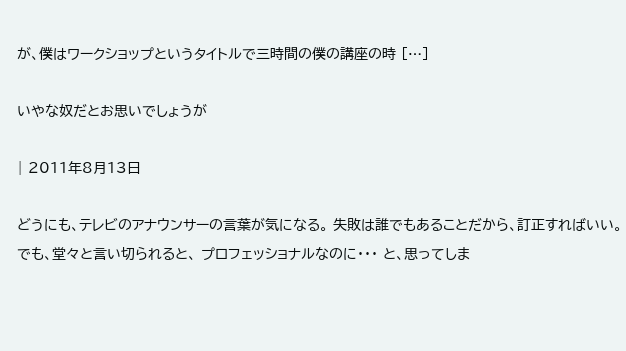が、僕はワークショップというタイトルで三時間の僕の講座の時 […]

いやな奴だとお思いでしょうが

| 2011年8月13日

どうにも、テレビのアナウンサーの言葉が気になる。 失敗は誰でもあることだから、訂正すればいい。   でも、堂々と言い切られると、 プロフェッショナルなのに・・・ と、思ってしま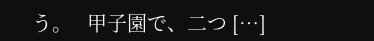う。   甲子園で、二つ […]